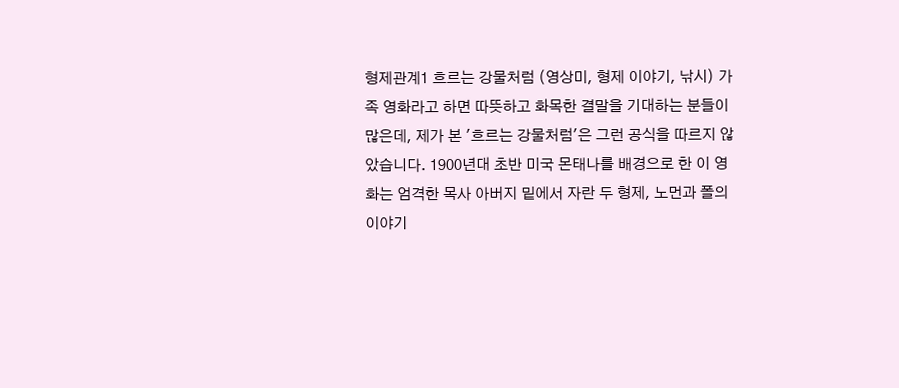형제관계1 흐르는 강물처럼 (영상미, 형제 이야기, 낚시) 가족 영화라고 하면 따뜻하고 화목한 결말을 기대하는 분들이 많은데, 제가 본 '흐르는 강물처럼'은 그런 공식을 따르지 않았습니다. 1900년대 초반 미국 몬태나를 배경으로 한 이 영화는 엄격한 목사 아버지 밑에서 자란 두 형제, 노먼과 폴의 이야기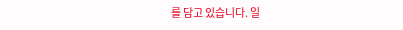를 담고 있습니다. 일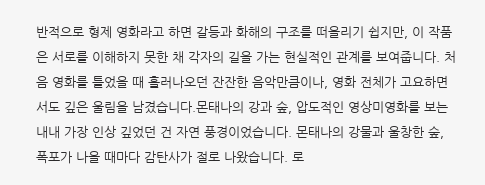반적으로 형제 영화라고 하면 갈등과 화해의 구조를 떠올리기 쉽지만, 이 작품은 서로를 이해하지 못한 채 각자의 길을 가는 현실적인 관계를 보여줍니다. 처음 영화를 틀었을 때 흘러나오던 잔잔한 음악만큼이나, 영화 전체가 고요하면서도 깊은 울림을 남겼습니다.몬태나의 강과 숲, 압도적인 영상미영화를 보는 내내 가장 인상 깊었던 건 자연 풍경이었습니다. 몬태나의 강물과 울창한 숲, 폭포가 나올 때마다 감탄사가 절로 나왔습니다. 로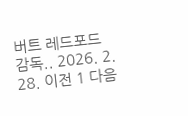버트 레드포드 감독.. 2026. 2. 28. 이전 1 다음